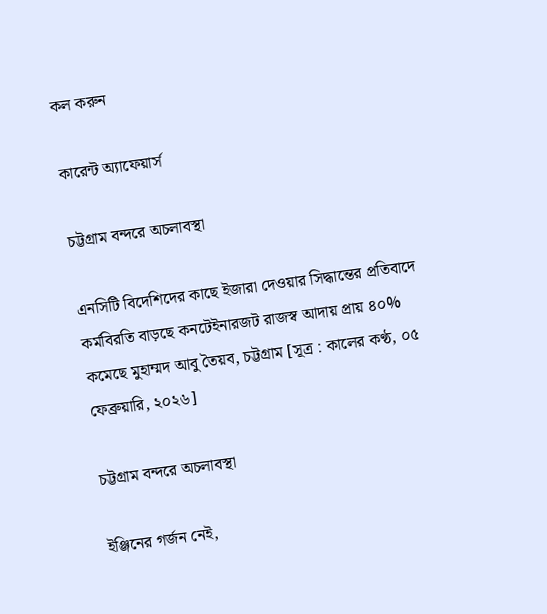কল করুন

কারেন্ট অ্যাফেয়ার্স

চট্টগ্রাম বন্দরে অচলাবস্থা

এনসিটি বিদেশিদের কাছে ইজারা দেওয়ার সিদ্ধান্তের প্রতিবাদে কর্মবিরতি বাড়ছে কনটেইনারজট রাজস্ব আদায় প্রায় ৪০% কমেছে মুহাম্মদ আবু তৈয়ব, চট্টগ্রাম [সূত্র : কালের কণ্ঠ, ০৫ ফেব্রুয়ারি, ২০২৬]

চট্টগ্রাম বন্দরে অচলাবস্থা

ইঞ্জিনের গর্জন নেই,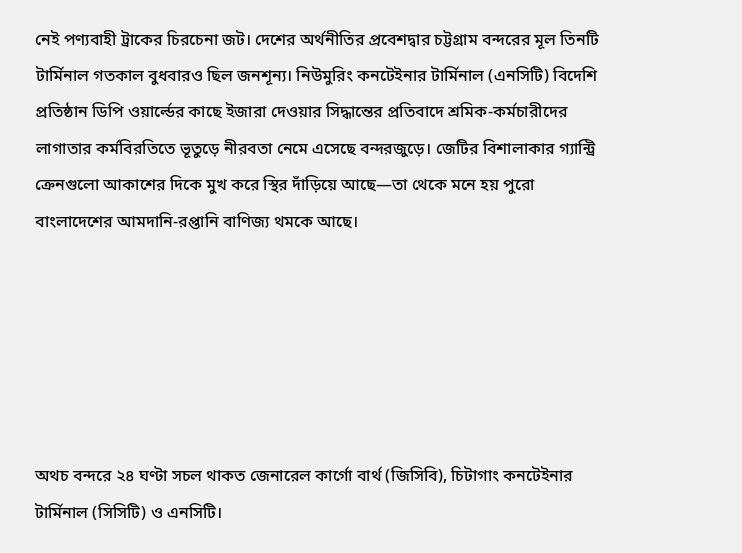নেই পণ্যবাহী ট্রাকের চিরচেনা জট। দেশের অর্থনীতির প্রবেশদ্বার চট্টগ্রাম বন্দরের মূল তিনটি টার্মিনাল গতকাল বুধবারও ছিল জনশূন্য। নিউমুরিং কনটেইনার টার্মিনাল (এনসিটি) বিদেশি প্রতিষ্ঠান ডিপি ওয়ার্ল্ডের কাছে ইজারা দেওয়ার সিদ্ধান্তের প্রতিবাদে শ্রমিক-কর্মচারীদের লাগাতার কর্মবিরতিতে ভূতুড়ে নীরবতা নেমে এসেছে বন্দরজুড়ে। জেটির বিশালাকার গ্যান্ট্রি ক্রেনগুলো আকাশের দিকে মুখ করে স্থির দাঁড়িয়ে আছে—তা থেকে মনে হয় পুরো বাংলাদেশের আমদানি-রপ্তানি বাণিজ্য থমকে আছে।






অথচ বন্দরে ২৪ ঘণ্টা সচল থাকত জেনারেল কার্গো বার্থ (জিসিবি), চিটাগাং কনটেইনার টার্মিনাল (সিসিটি) ও এনসিটি।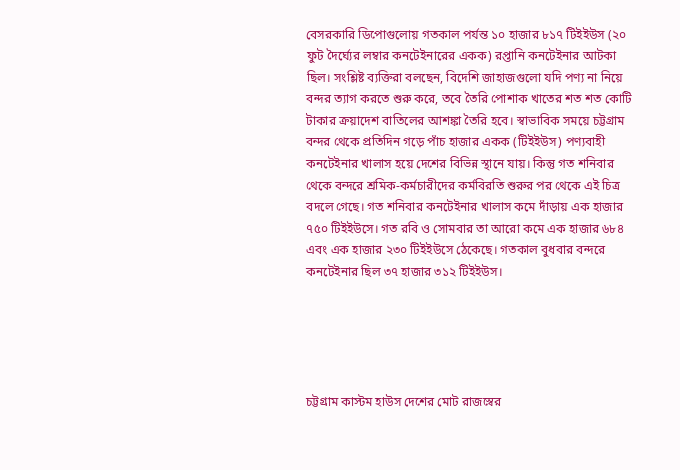বেসরকারি ডিপোগুলোয় গতকাল পর্যন্ত ১০ হাজার ৮১৭ টিইইউস (২০ ফুট দৈর্ঘ্যের লম্বার কনটেইনারের একক) রপ্তানি কনটেইনার আটকা ছিল। সংশ্লিষ্ট ব্যক্তিরা বলছেন, বিদেশি জাহাজগুলো যদি পণ্য না নিয়ে বন্দর ত্যাগ করতে শুরু করে, তবে তৈরি পোশাক খাতের শত শত কোটি টাকার ক্রয়াদেশ বাতিলের আশঙ্কা তৈরি হবে। স্বাভাবিক সময়ে চট্টগ্রাম বন্দর থেকে প্রতিদিন গড়ে পাঁচ হাজার একক (টিইইউস) পণ্যবাহী কনটেইনার খালাস হয়ে দেশের বিভিন্ন স্থানে যায়। কিন্তু গত শনিবার থেকে বন্দরে শ্রমিক-কর্মচারীদের কর্মবিরতি শুরুর পর থেকে এই চিত্র বদলে গেছে। গত শনিবার কনটেইনার খালাস কমে দাঁড়ায় এক হাজার ৭৫০ টিইইউসে। গত রবি ও সোমবার তা আরো কমে এক হাজার ৬৮৪ এবং এক হাজার ২৩০ টিইইউসে ঠেকেছে। গতকাল বুধবার বন্দরে কনটেইনার ছিল ৩৭ হাজার ৩১২ টিইইউস।





চট্টগ্রাম কাস্টম হাউস দেশের মোট রাজস্বের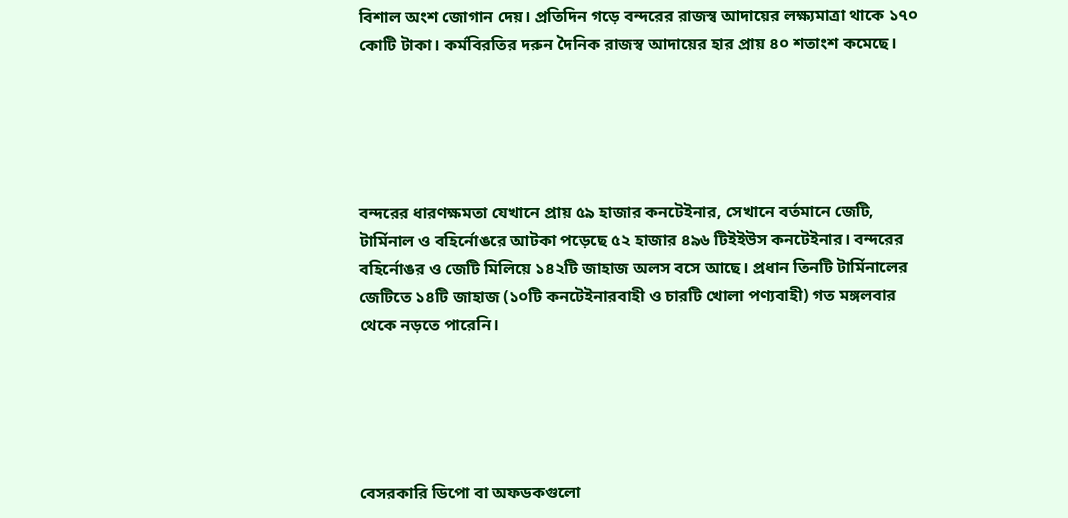বিশাল অংশ জোগান দেয়। প্রতিদিন গড়ে বন্দরের রাজস্ব আদায়ের লক্ষ্যমাত্রা থাকে ১৭০ কোটি টাকা। কর্মবিরতির দরুন দৈনিক রাজস্ব আদায়ের হার প্রায় ৪০ শতাংশ কমেছে।





বন্দরের ধারণক্ষমতা যেখানে প্রায় ৫৯ হাজার কনটেইনার, সেখানে বর্তমানে জেটি, টার্মিনাল ও বহির্নোঙরে আটকা পড়েছে ৫২ হাজার ৪৯৬ টিইইউস কনটেইনার। বন্দরের বহির্নোঙর ও জেটি মিলিয়ে ১৪২টি জাহাজ অলস বসে আছে। প্রধান তিনটি টার্মিনালের জেটিতে ১৪টি জাহাজ (১০টি কনটেইনারবাহী ও চারটি খোলা পণ্যবাহী) গত মঙ্গলবার থেকে নড়তে পারেনি।





বেসরকারি ডিপো বা অফডকগুলো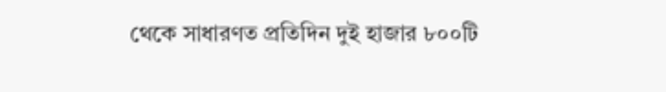থেকে সাধারণত প্রতিদিন দুই হাজার ৮০০টি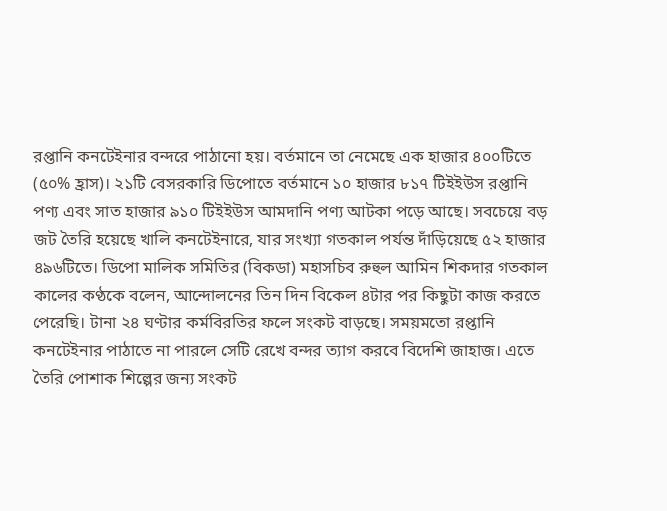রপ্তানি কনটেইনার বন্দরে পাঠানো হয়। বর্তমানে তা নেমেছে এক হাজার ৪০০টিতে (৫০% হ্রাস)। ২১টি বেসরকারি ডিপোতে বর্তমানে ১০ হাজার ৮১৭ টিইইউস রপ্তানি পণ্য এবং সাত হাজার ৯১০ টিইইউস আমদানি পণ্য আটকা পড়ে আছে। সবচেয়ে বড় জট তৈরি হয়েছে খালি কনটেইনারে, যার সংখ্যা গতকাল পর্যন্ত দাঁড়িয়েছে ৫২ হাজার ৪৯৬টিতে। ডিপো মালিক সমিতির (বিকডা) মহাসচিব রুহুল আমিন শিকদার গতকাল কালের কণ্ঠকে বলেন, আন্দোলনের তিন দিন বিকেল ৪টার পর কিছুটা কাজ করতে পেরেছি। টানা ২৪ ঘণ্টার কর্মবিরতির ফলে সংকট বাড়ছে। সময়মতো রপ্তানি কনটেইনার পাঠাতে না পারলে সেটি রেখে বন্দর ত্যাগ করবে বিদেশি জাহাজ। এতে তৈরি পোশাক শিল্পের জন্য সংকট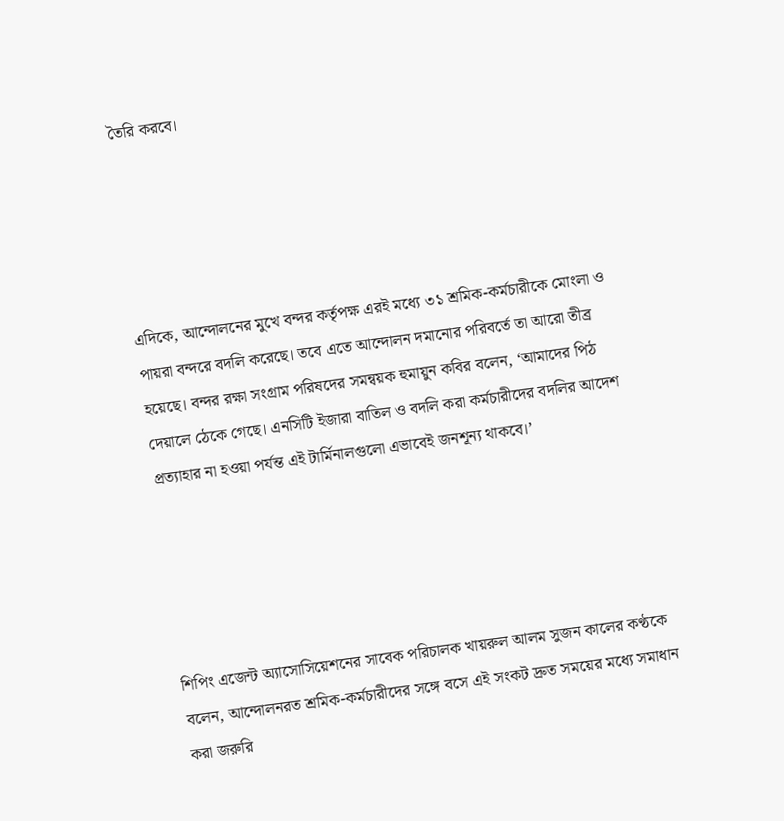তৈরি করবে।





এদিকে, আন্দোলনের মুখে বন্দর কর্তৃপক্ষ এরই মধ্যে ৩১ শ্রমিক-কর্মচারীকে মোংলা ও পায়রা বন্দরে বদলি করেছে। তবে এতে আন্দোলন দমানোর পরিবর্তে তা আরো তীব্র হয়েছে। বন্দর রক্ষা সংগ্রাম পরিষদের সমন্বয়ক হুমায়ুন কবির বলেন, ‘আমাদের পিঠ দেয়ালে ঠেকে গেছে। এনসিটি ইজারা বাতিল ও বদলি করা কর্মচারীদের বদলির আদেশ প্রত্যাহার না হওয়া পর্যন্ত এই টার্মিনালগুলো এভাবেই জনশূন্য থাকবে।’





শিপিং এজেন্ট অ্যাসোসিয়েশনের সাবেক পরিচালক খায়রুল আলম সুজন কালের কণ্ঠকে বলেন, আন্দোলনরত শ্রমিক-কর্মচারীদের সঙ্গে বসে এই সংকট দ্রুত সময়ের মধ্যে সমাধান করা জরুরি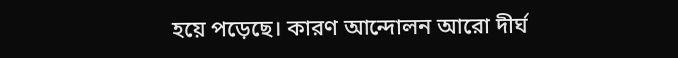হয়ে পড়েছে। কারণ আন্দোলন আরো দীর্ঘ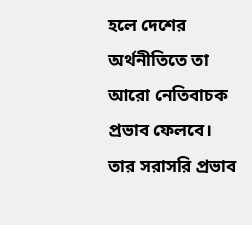হলে দেশের অর্থনীতিতে তা আরো নেতিবাচক প্রভাব ফেলবে। তার সরাসরি প্রভাব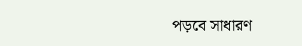পড়বে সাধারণ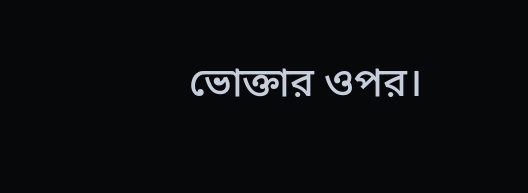ভোক্তার ওপর।